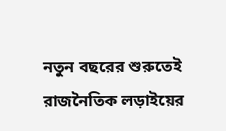নতুন বছরের শুরুতেই রাজনৈতিক লড়াইয়ের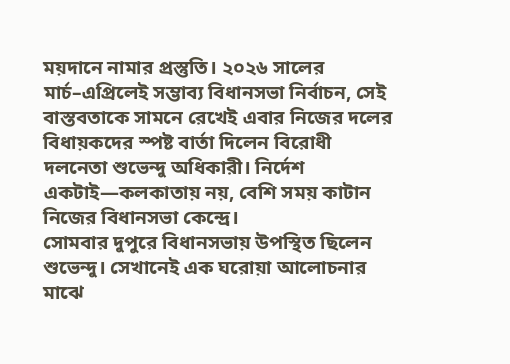ময়দানে নামার প্রস্তুতি। ২০২৬ সালের মার্চ–এপ্রিলেই সম্ভাব্য বিধানসভা নির্বাচন, সেই বাস্তবতাকে সামনে রেখেই এবার নিজের দলের বিধায়কদের স্পষ্ট বার্তা দিলেন বিরোধী দলনেতা শুভেন্দু অধিকারী। নির্দেশ একটাই—কলকাতায় নয়, বেশি সময় কাটান নিজের বিধানসভা কেন্দ্রে।
সোমবার দুপুরে বিধানসভায় উপস্থিত ছিলেন শুভেন্দু। সেখানেই এক ঘরোয়া আলোচনার মাঝে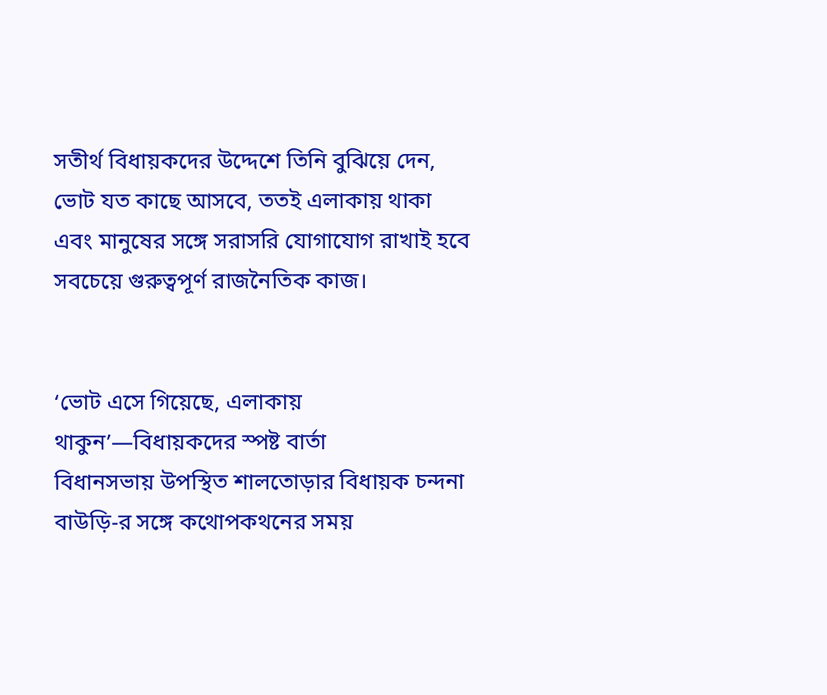সতীর্থ বিধায়কদের উদ্দেশে তিনি বুঝিয়ে দেন, ভোট যত কাছে আসবে, ততই এলাকায় থাকা এবং মানুষের সঙ্গে সরাসরি যোগাযোগ রাখাই হবে সবচেয়ে গুরুত্বপূর্ণ রাজনৈতিক কাজ।


‘ভোট এসে গিয়েছে, এলাকায় থাকুন’—বিধায়কদের স্পষ্ট বার্তা
বিধানসভায় উপস্থিত শালতোড়ার বিধায়ক চন্দনা বাউড়ি-র সঙ্গে কথোপকথনের সময়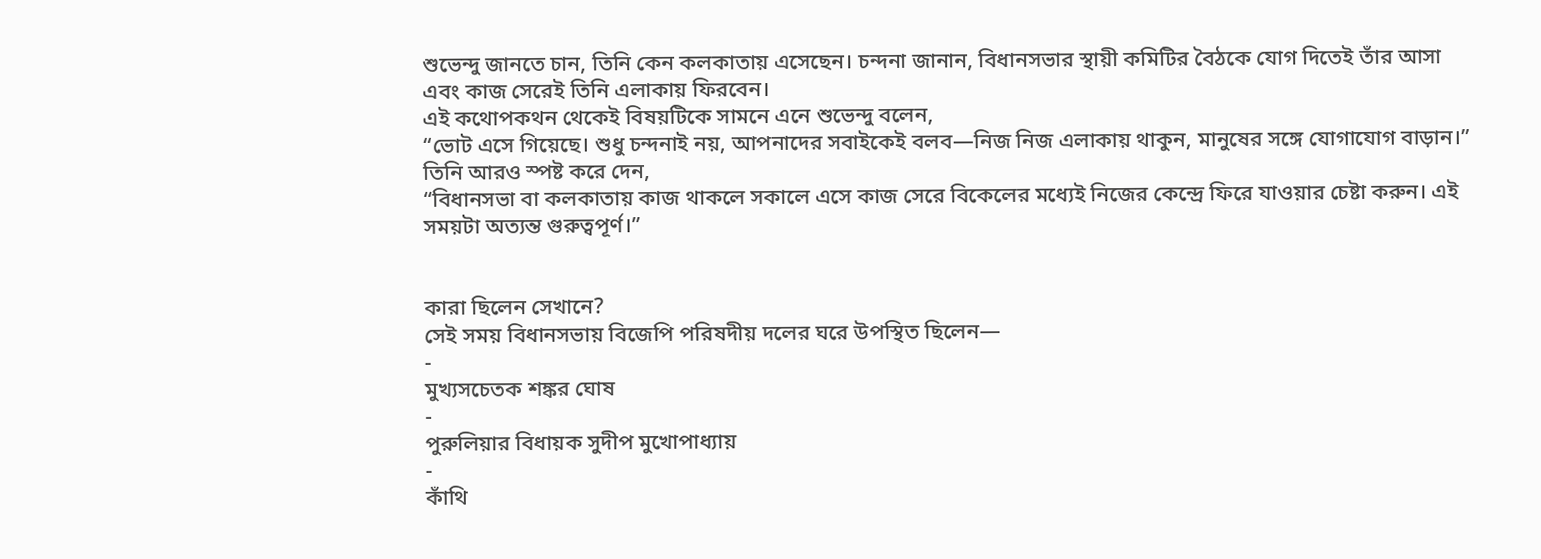শুভেন্দু জানতে চান, তিনি কেন কলকাতায় এসেছেন। চন্দনা জানান, বিধানসভার স্থায়ী কমিটির বৈঠকে যোগ দিতেই তাঁর আসা এবং কাজ সেরেই তিনি এলাকায় ফিরবেন।
এই কথোপকথন থেকেই বিষয়টিকে সামনে এনে শুভেন্দু বলেন,
“ভোট এসে গিয়েছে। শুধু চন্দনাই নয়, আপনাদের সবাইকেই বলব—নিজ নিজ এলাকায় থাকুন, মানুষের সঙ্গে যোগাযোগ বাড়ান।”
তিনি আরও স্পষ্ট করে দেন,
“বিধানসভা বা কলকাতায় কাজ থাকলে সকালে এসে কাজ সেরে বিকেলের মধ্যেই নিজের কেন্দ্রে ফিরে যাওয়ার চেষ্টা করুন। এই সময়টা অত্যন্ত গুরুত্বপূর্ণ।”


কারা ছিলেন সেখানে?
সেই সময় বিধানসভায় বিজেপি পরিষদীয় দলের ঘরে উপস্থিত ছিলেন—
-
মুখ্যসচেতক শঙ্কর ঘোষ
-
পুরুলিয়ার বিধায়ক সুদীপ মুখোপাধ্যায়
-
কাঁথি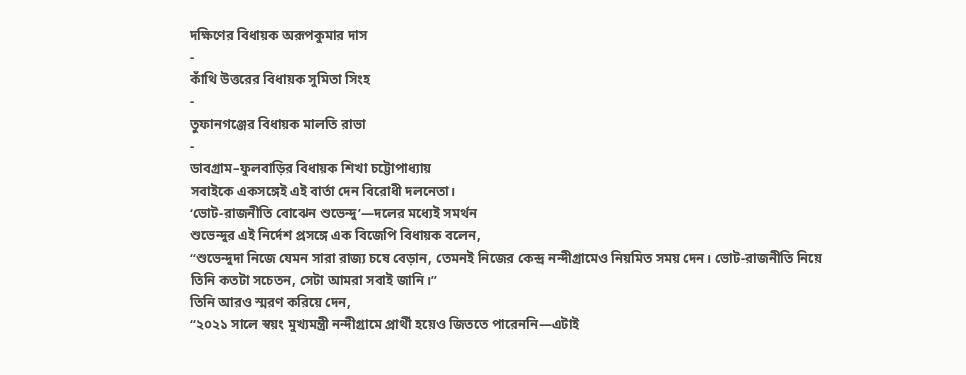দক্ষিণের বিধায়ক অরূপকুমার দাস
-
কাঁথি উত্তরের বিধায়ক সুমিতা সিংহ
-
তুফানগঞ্জের বিধায়ক মালতি রাভা
-
ডাবগ্রাম–ফুলবাড়ির বিধায়ক শিখা চট্টোপাধ্যায়
সবাইকে একসঙ্গেই এই বার্তা দেন বিরোধী দলনেতা।
‘ভোট-রাজনীতি বোঝেন শুভেন্দু’—দলের মধ্যেই সমর্থন
শুভেন্দুর এই নির্দেশ প্রসঙ্গে এক বিজেপি বিধায়ক বলেন,
“শুভেন্দুদা নিজে যেমন সারা রাজ্য চষে বেড়ান, তেমনই নিজের কেন্দ্র নন্দীগ্রামেও নিয়মিত সময় দেন। ভোট-রাজনীতি নিয়ে তিনি কতটা সচেতন, সেটা আমরা সবাই জানি।”
তিনি আরও স্মরণ করিয়ে দেন,
“২০২১ সালে স্বয়ং মুখ্যমন্ত্রী নন্দীগ্রামে প্রার্থী হয়েও জিততে পারেননি—এটাই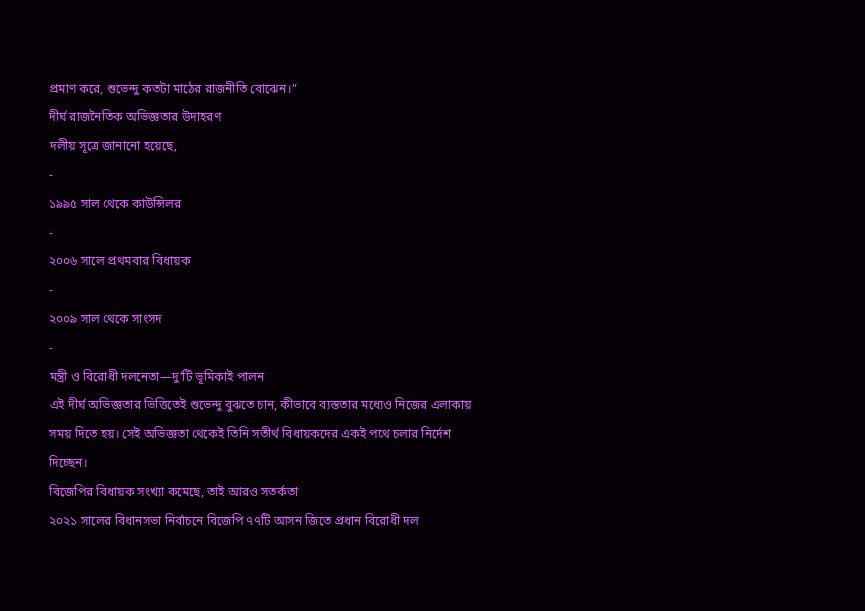প্রমাণ করে, শুভেন্দু কতটা মাঠের রাজনীতি বোঝেন।”
দীর্ঘ রাজনৈতিক অভিজ্ঞতার উদাহরণ
দলীয় সূত্রে জানানো হয়েছে,
-
১৯৯৫ সাল থেকে কাউন্সিলর
-
২০০৬ সালে প্রথমবার বিধায়ক
-
২০০৯ সাল থেকে সাংসদ
-
মন্ত্রী ও বিরোধী দলনেতা—দু’টি ভূমিকাই পালন
এই দীর্ঘ অভিজ্ঞতার ভিত্তিতেই শুভেন্দু বুঝতে চান, কীভাবে ব্যস্ততার মধ্যেও নিজের এলাকায় সময় দিতে হয়। সেই অভিজ্ঞতা থেকেই তিনি সতীর্থ বিধায়কদের একই পথে চলার নির্দেশ দিচ্ছেন।
বিজেপির বিধায়ক সংখ্যা কমেছে, তাই আরও সতর্কতা
২০২১ সালের বিধানসভা নির্বাচনে বিজেপি ৭৭টি আসন জিতে প্রধান বিরোধী দল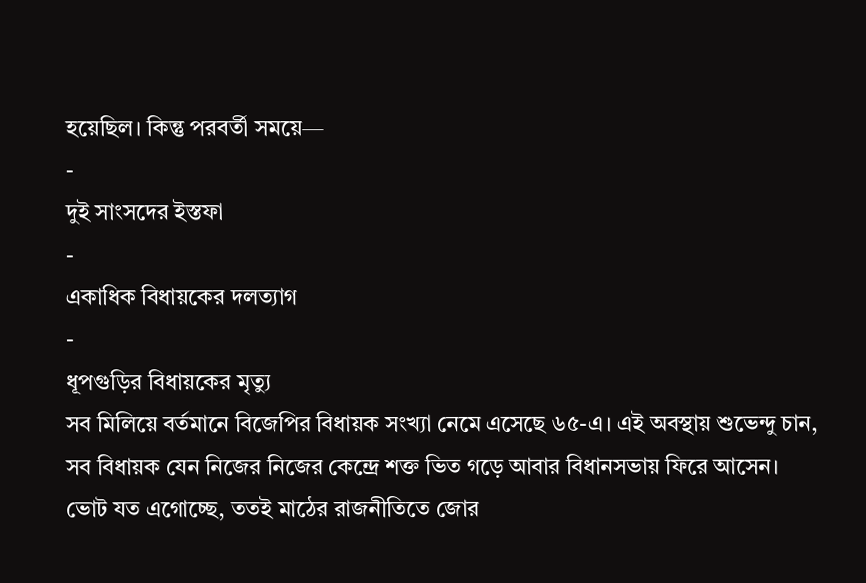হয়েছিল। কিন্তু পরবর্তী সময়ে—
-
দুই সাংসদের ইস্তফা
-
একাধিক বিধায়কের দলত্যাগ
-
ধূপগুড়ির বিধায়কের মৃত্যু
সব মিলিয়ে বর্তমানে বিজেপির বিধায়ক সংখ্যা নেমে এসেছে ৬৫-এ। এই অবস্থায় শুভেন্দু চান, সব বিধায়ক যেন নিজের নিজের কেন্দ্রে শক্ত ভিত গড়ে আবার বিধানসভায় ফিরে আসেন।
ভোট যত এগোচ্ছে, ততই মাঠের রাজনীতিতে জোর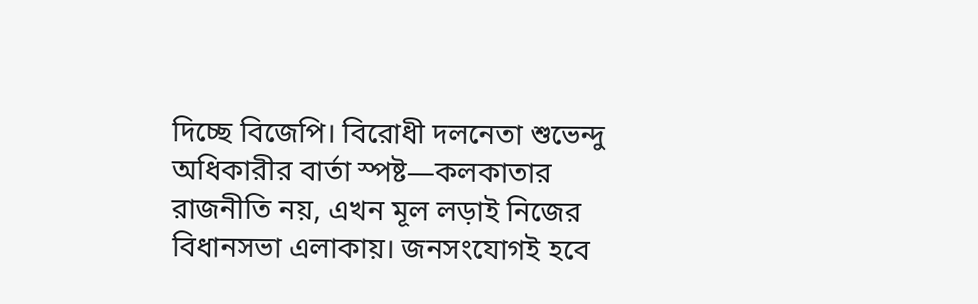দিচ্ছে বিজেপি। বিরোধী দলনেতা শুভেন্দু অধিকারীর বার্তা স্পষ্ট—কলকাতার রাজনীতি নয়, এখন মূল লড়াই নিজের বিধানসভা এলাকায়। জনসংযোগই হবে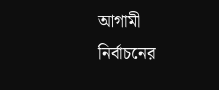আগামী নির্বাচনের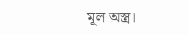মূল অস্ত্র।